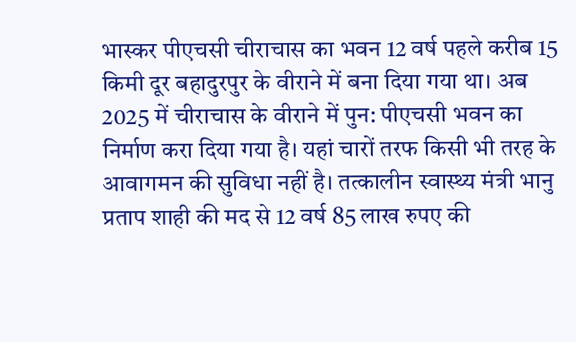भास्कर पीएचसी चीराचास का भवन 12 वर्ष पहले करीब 15 किमी दूर बहादुरपुर के वीराने में बना दिया गया था। अब 2025 में चीराचास के वीराने में पुन: पीएचसी भवन का निर्माण करा दिया गया है। यहां चारों तरफ किसी भी तरह के आवागमन की सुविधा नहीं है। तत्कालीन स्वास्थ्य मंत्री भानु प्रताप शाही की मद से 12 वर्ष 85 लाख रुपए की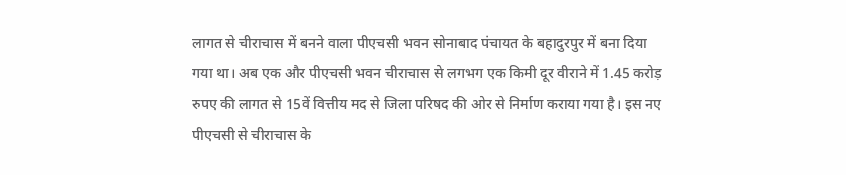लागत से चीराचास में बनने वाला पीएचसी भवन सोनाबाद पंचायत के बहादुरपुर में बना दिया गया था। अब एक और पीएचसी भवन चीराचास से लगभग एक किमी दूर वीराने में 1.45 करोड़ रुपए की लागत से 15वें वित्तीय मद से जिला परिषद की ओर से निर्माण कराया गया है। इस नए पीएचसी से चीराचास के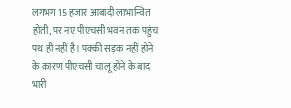लगभग 15 हजार आबादी लाभान्वित होती, पर नए पीएचसी भवन तक पहुंच पथ ही नहीं है। पक्की सड़क नहीं होने के कारण पीएचसी चालू होने के बाद भारी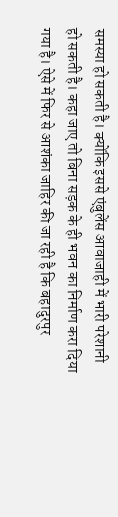समस्या हो सकती है। क्योंकि इससे एंबुलेंस आवाजाही में भारी परेशानी हो सकती है। कहा जाए तो बिना सड़क के ही भवन का निर्माण करा दिया गया है। ऐसे में फिर से आशंका जाहिर की जा रही है कि बहादुरपुर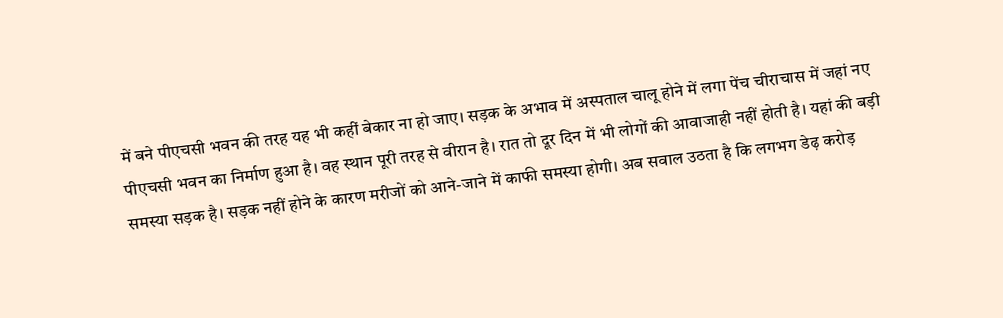में बने पीएचसी भवन की तरह यह भी कहीं बेकार ना हो जाए। सड़क के अभाव में अस्पताल चालू होने में लगा पेंच चीराचास में जहां नए पीएचसी भवन का निर्माण हुआ है। वह स्थान पूरी तरह से वीरान है। रात तो दूर दिन में भी लोगों की आवाजाही नहीं होती है। यहां की बड़ी समस्या सड़क है। सड़क नहीं होने के कारण मरीजों को आने-जाने में काफी समस्या होगी। अब सवाल उठता है कि लगभग डेढ़ करोड़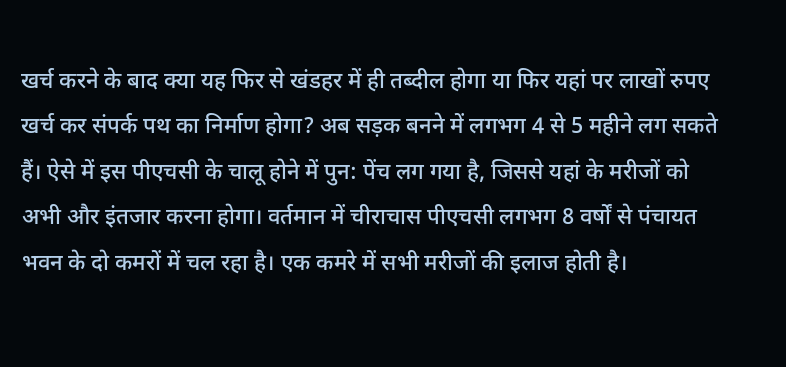खर्च करने के बाद क्या यह फिर से खंडहर में ही तब्दील होगा या फिर यहां पर लाखों रुपए खर्च कर संपर्क पथ का निर्माण होगा? अब सड़क बनने में लगभग 4 से 5 महीने लग सकते हैं। ऐसे में इस पीएचसी के चालू होने में पुन: पेंच लग गया है, जिससे यहां के मरीजों को अभी और इंतजार करना होगा। वर्तमान में चीराचास पीएचसी लगभग 8 वर्षों से पंचायत भवन के दो कमरों में चल रहा है। एक कमरे में सभी मरीजों की इलाज होती है।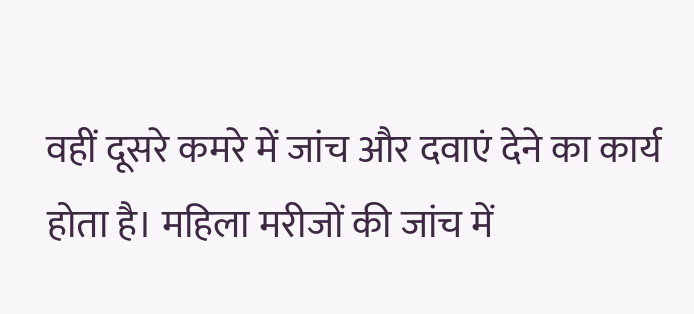वहीं दूसरे कमरे में जांच और दवाएं देने का कार्य होता है। महिला मरीजों की जांच में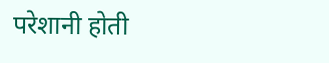परेशानी होती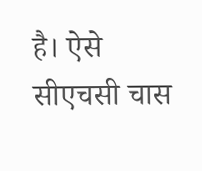है। ऐसे सीएचसी चास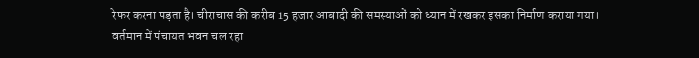रेफर करना पड़ता है। चीराचास की करीब 15 हजार आबादी की समस्याओं को ध्यान में रखकर इसका निर्माण कराया गया। वर्तमान में पंचायत भवन चल रहा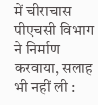में चीराचास पीएचसी विभाग ने निर्माण करवाया, सलाह भी नहीं ली :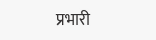प्रभारी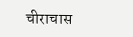चीराचास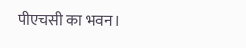पीएचसी का भवन।